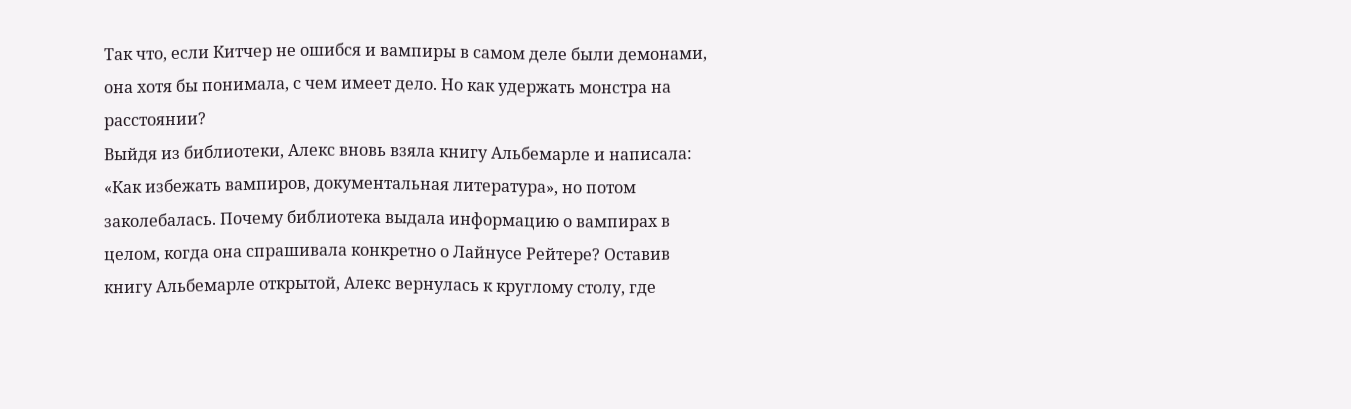Так что, если Китчер не ошибся и вампиры в самом деле были демонами, она хотя бы понимала, с чем имеет дело. Но как удержать монстра на расстоянии?
Выйдя из библиотеки, Алекс вновь взяла книгу Альбемарле и написала: «Как избежать вампиров, документальная литература», но потом заколебалась. Почему библиотека выдала информацию о вампирах в целом, когда она спрашивала конкретно о Лайнусе Рейтере? Оставив книгу Альбемарле открытой, Алекс вернулась к круглому столу, где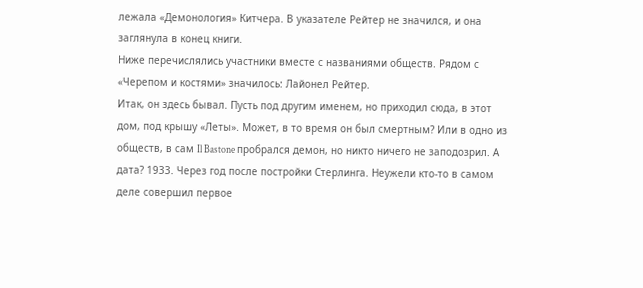лежала «Демонология» Китчера. В указателе Рейтер не значился, и она заглянула в конец книги.
Ниже перечислялись участники вместе с названиями обществ. Рядом с «Черепом и костями» значилось: Лайонел Рейтер.
Итак, он здесь бывал. Пусть под другим именем, но приходил сюда, в этот дом, под крышу «Леты». Может, в то время он был смертным? Или в одно из обществ, в сам Il Bastone пробрался демон, но никто ничего не заподозрил. А дата? 1933. Через год после постройки Стерлинга. Неужели кто-то в самом деле совершил первое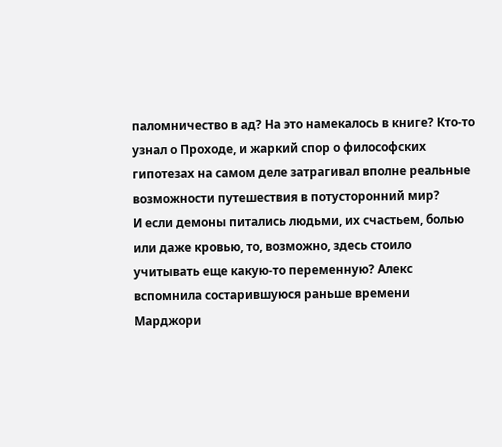паломничество в ад? На это намекалось в книге? Кто-то узнал о Проходе, и жаркий спор о философских гипотезах на самом деле затрагивал вполне реальные возможности путешествия в потусторонний мир?
И если демоны питались людьми, их счастьем, болью или даже кровью, то, возможно, здесь стоило учитывать еще какую-то переменную? Алекс вспомнила состарившуюся раньше времени Марджори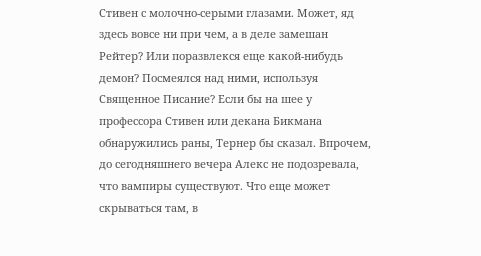Стивен с молочно-серыми глазами. Может, яд здесь вовсе ни при чем, а в деле замешан Рейтер? Или поразвлекся еще какой-нибудь демон? Посмеялся над ними, используя Священное Писание? Если бы на шее у профессора Стивен или декана Бикмана обнаружились раны, Тернер бы сказал. Впрочем, до сегодняшнего вечера Алекс не подозревала, что вампиры существуют. Что еще может скрываться там, в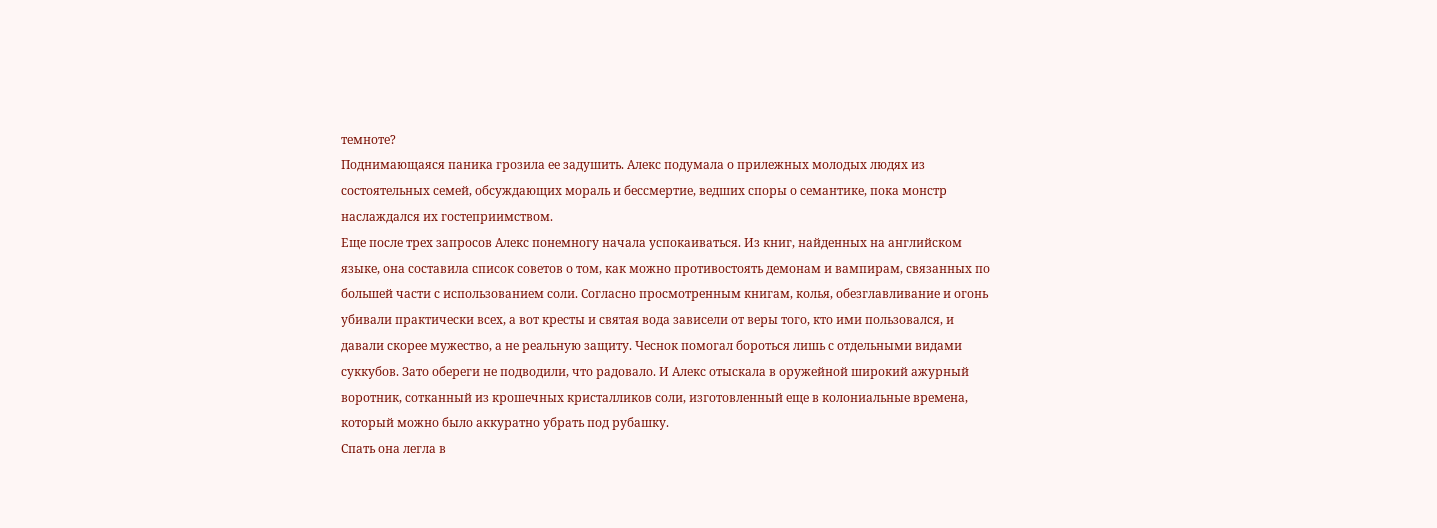темноте?
Поднимающаяся паника грозила ее задушить. Алекс подумала о прилежных молодых людях из состоятельных семей, обсуждающих мораль и бессмертие, ведших споры о семантике, пока монстр наслаждался их гостеприимством.
Еще после трех запросов Алекс понемногу начала успокаиваться. Из книг, найденных на английском языке, она составила список советов о том, как можно противостоять демонам и вампирам, связанных по большей части с использованием соли. Согласно просмотренным книгам, колья, обезглавливание и огонь убивали практически всех, а вот кресты и святая вода зависели от веры того, кто ими пользовался, и давали скорее мужество, а не реальную защиту. Чеснок помогал бороться лишь с отдельными видами суккубов. Зато обереги не подводили, что радовало. И Алекс отыскала в оружейной широкий ажурный воротник, сотканный из крошечных кристалликов соли, изготовленный еще в колониальные времена, который можно было аккуратно убрать под рубашку.
Спать она легла в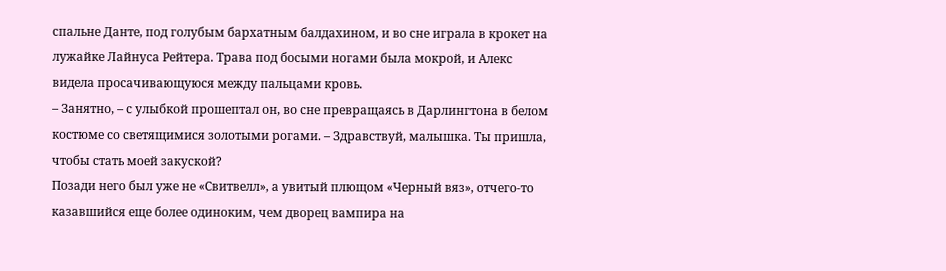спальне Данте, под голубым бархатным балдахином, и во сне играла в крокет на лужайке Лайнуса Рейтера. Трава под босыми ногами была мокрой, и Алекс видела просачивающуюся между пальцами кровь.
– Занятно, – с улыбкой прошептал он, во сне превращаясь в Дарлингтона в белом костюме со светящимися золотыми рогами. – Здравствуй, малышка. Ты пришла, чтобы стать моей закуской?
Позади него был уже не «Свитвелл», а увитый плющом «Черный вяз», отчего-то казавшийся еще более одиноким, чем дворец вампира на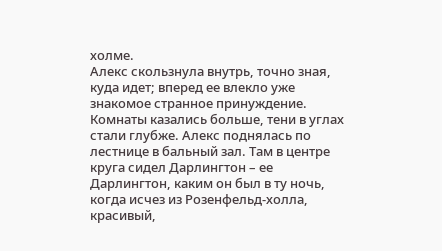холме.
Алекс скользнула внутрь, точно зная, куда идет; вперед ее влекло уже знакомое странное принуждение. Комнаты казались больше, тени в углах стали глубже. Алекс поднялась по лестнице в бальный зал. Там в центре круга сидел Дарлингтон – ее Дарлингтон, каким он был в ту ночь, когда исчез из Розенфельд-холла, красивый,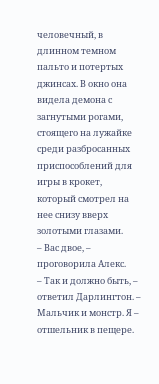человечный, в длинном темном пальто и потертых джинсах. В окно она видела демона с загнутыми рогами, стоящего на лужайке среди разбросанных приспособлений для игры в крокет, который смотрел на нее снизу вверх золотыми глазами.
– Вас двое, – проговорила Алекс.
– Так и должно быть, – ответил Дарлингтон. – Мальчик и монстр. Я – отшельник в пещере.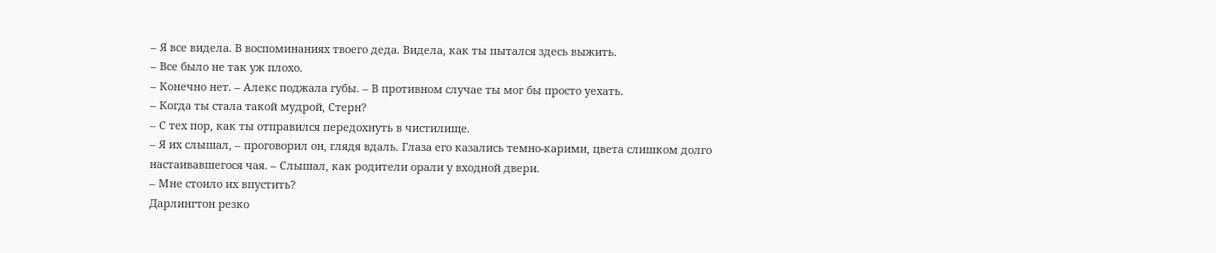– Я все видела. В воспоминаниях твоего деда. Видела, как ты пытался здесь выжить.
– Все было не так уж плохо.
– Конечно нет. – Алекс поджала губы. – В противном случае ты мог бы просто уехать.
– Когда ты стала такой мудрой, Стерн?
– С тех пор, как ты отправился передохнуть в чистилище.
– Я их слышал, – проговорил он, глядя вдаль. Глаза его казались темно-карими, цвета слишком долго настаивавшегося чая. – Слышал, как родители орали у входной двери.
– Мне стоило их впустить?
Дарлингтон резко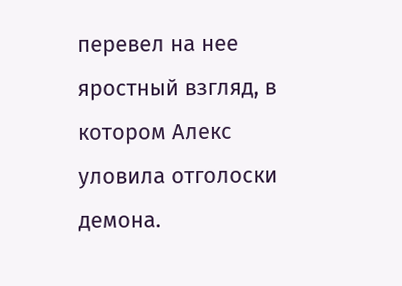перевел на нее яростный взгляд, в котором Алекс уловила отголоски демона.